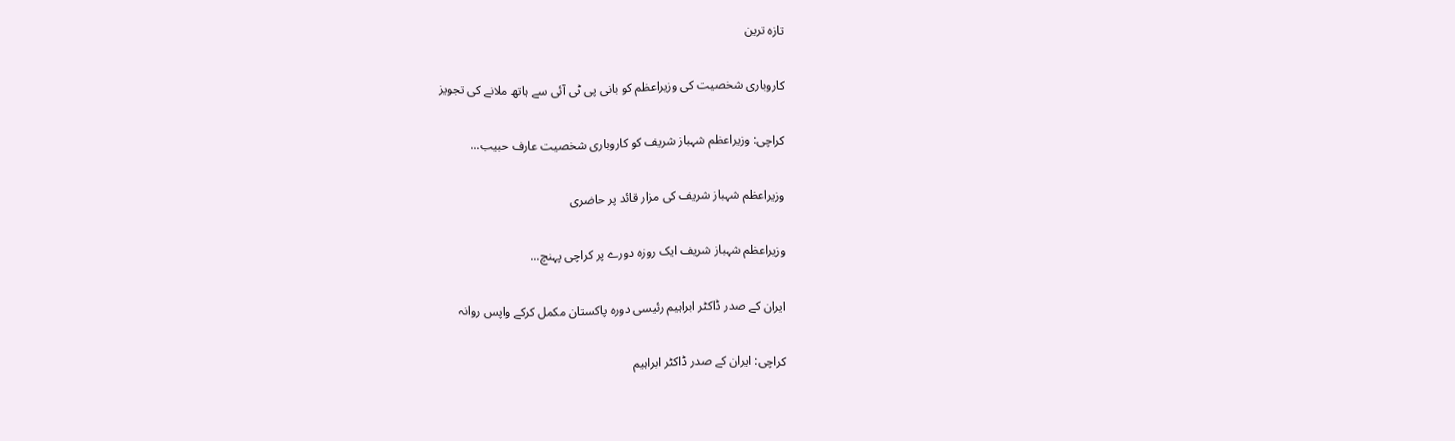تازہ ترین

کاروباری شخصیت کی وزیراعظم کو بانی پی ٹی آئی سے ہاتھ ملانے کی تجویز

کراچی: وزیراعظم شہباز شریف کو کاروباری شخصیت عارف حبیب...

وزیراعظم شہباز شریف کی مزار قائد پر حاضری

وزیراعظم شہباز شریف ایک روزہ دورے پر کراچی پہنچ...

ایران کے صدر ڈاکٹر ابراہیم رئیسی دورہ پاکستان مکمل کرکے واپس روانہ

کراچی: ایران کے صدر ڈاکٹر ابراہیم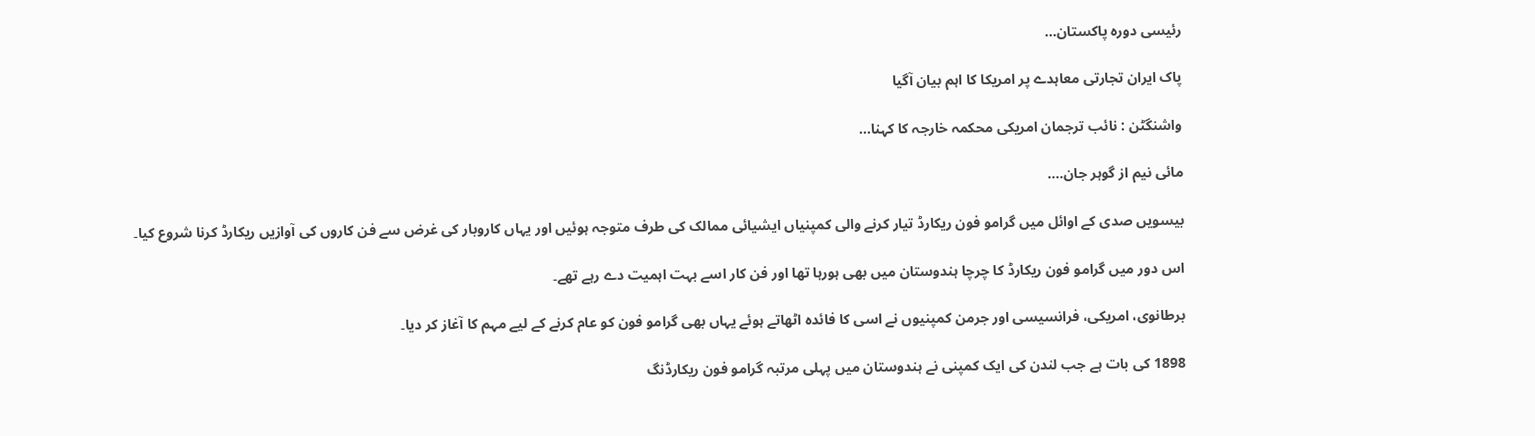رئیسی دورہ پاکستان...

پاک ایران تجارتی معاہدے پر امریکا کا اہم بیان آگیا

واشنگٹن : نائب ترجمان امریکی محکمہ خارجہ کا کہنا...

مائی نیم از گوہر جان….

بیسویں صدی کے اوائل میں گرامو فون ریکارڈ تیار کرنے والی کمپنیاں‌ ایشیائی ممالک کی طرف متوجہ ہوئیں اور یہاں‌ کاروبار کی غرض سے فن کاروں‌ کی آوازیں‌ ریکارڈ کرنا شروع کیا۔

اس دور میں گرامو فون ریکارڈ کا چرچا ہندوستان میں‌ بھی ہورہا تھا اور فن کار اسے بہت اہمیت دے رہے تھے۔

برطانوی، امریکی، فرانسیسی اور جرمن کمپنیوں نے اسی کا فائدہ اٹھاتے ہوئے یہاں‌ بھی گرامو فون کو عام کرنے کے لیے مہم کا آغاز کر دیا۔

1898 کی بات ہے جب لندن کی ایک کمپنی نے ہندوستان میں پہلی مرتبہ گرامو فون ریکارڈنگ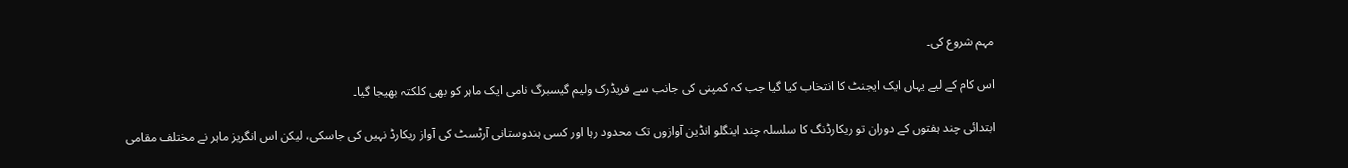مہم شروع کی۔

اس کام کے لیے یہاں ایک ایجنٹ کا انتخاب کیا گیا جب کہ کمپنی کی جانب سے فریڈرک ولیم گیسبرگ نامی ایک ماہر کو بھی کلکتہ بھیجا گیا۔

ابتدائی چند ہفتوں کے دوران تو ریکارڈنگ کا سلسلہ چند اینگلو انڈین آوازوں تک محدود رہا اور کسی ہندوستانی آرٹسٹ کی آواز ریکارڈ نہیں کی جاسکی، لیکن اس انگریز ماہر نے مختلف مقامی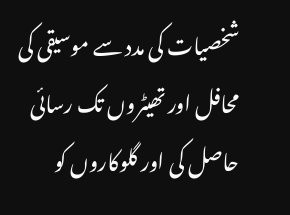شخصیات کی مدد سے موسیقی کی محافل اور تھیٹروں تک رسائی حاصل کی اور گلوکاروں کو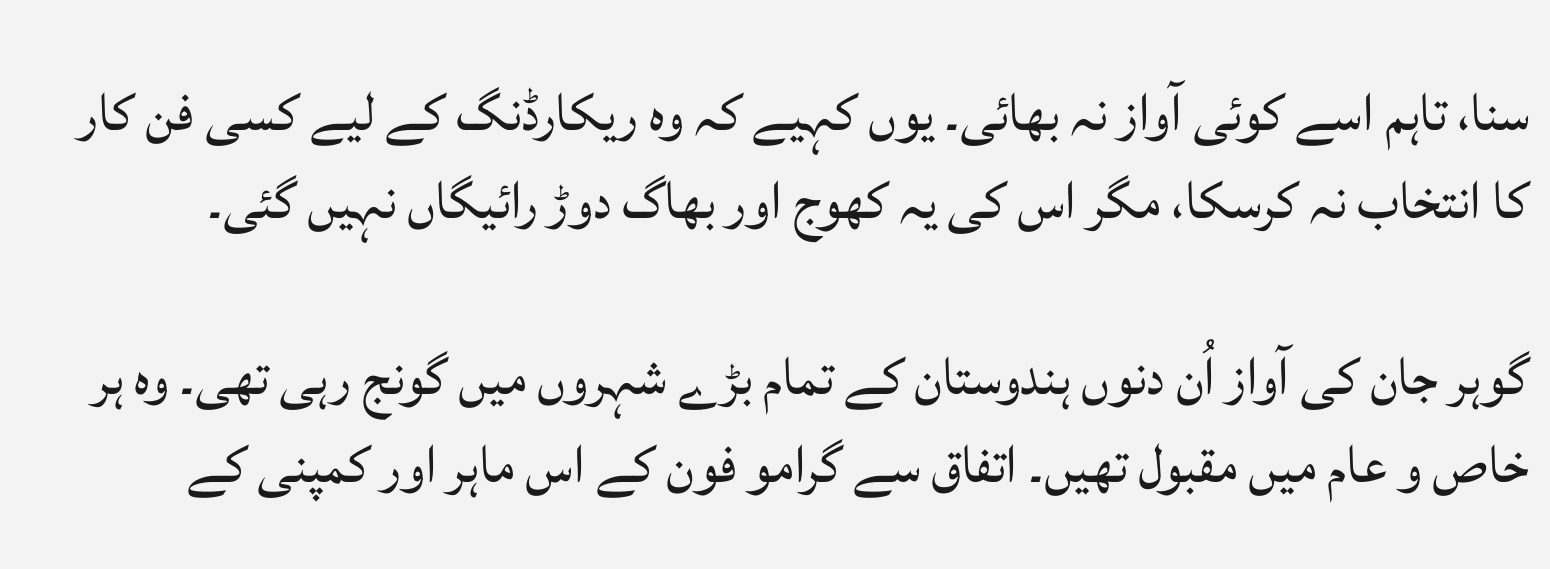سنا، تاہم اسے کوئی آواز نہ بھائی۔ یوں کہیے کہ وہ ریکارڈنگ کے لیے کسی فن کار کا انتخاب نہ کرسکا، مگر اس کی یہ کھوج اور بھاگ دوڑ رائیگاں نہیں گئی۔

گوہر جان کی آواز اُن دنوں ہندوستان کے تمام بڑے شہروں میں گونج رہی تھی۔ وہ ہر خاص و عام میں مقبول تھیں۔ اتفاق سے گرامو فون کے اس ماہر اور کمپنی کے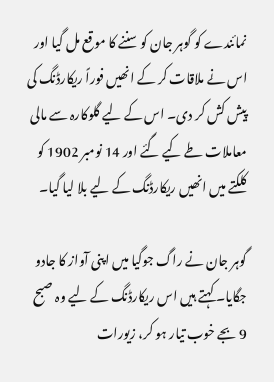نمائندے کو گوہر جان کو سننے کا موقع مل گیا اور اس نے ملاقات کر کے انھیں فوراً ریکارڈنگ کی پیش کش کر دی۔ اس کے لیے گلوکارہ سے مالی معاملات طے کیے گئے اور 14 نومبر 1902 کو کلکتے میں انھیں ریکارڈنگ کے لیے بلا لیا گیا۔

گوہر جان نے راگ جوگیا میں اپنی آواز کا جادو جگایا۔ کہتے ہیں اس ریکارڈنگ کے لیے وہ صبح 9 بجے خوب تیار ہو کر، زیورات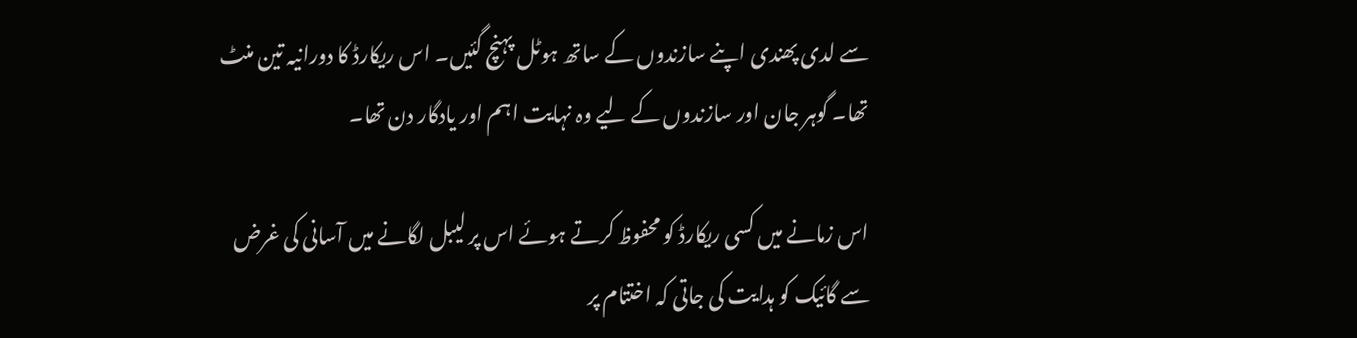سے لدی پھندی اپنے سازندوں کے ساتھ ہوٹل پہنچ گئیں۔ اس ریکارڈ کا دورانیہ تین منٹ تھا۔ گوہر جان اور سازندوں کے لیے وہ نہایت اہم اور یادگار دن تھا۔

اس زمانے میں کسی ریکارڈ کو محفوظ کرتے ہوئے اس پر لیبل لگانے میں آسانی کی غرض سے گائیک کو ہدایت کی جاتی کہ اختتام پر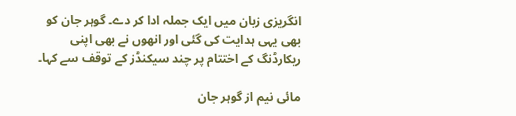انگریزی زبان میں ایک جملہ ادا کر دے۔ گوہر جان کو بھی یہی ہدایت کی گئی اور انھوں نے بھی اپنی ریکارڈنگ کے اختتام پر چند سیکنڈز کے توقف سے کہا۔

مائی نیم از گوہر جان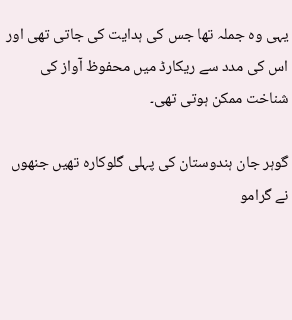یہی وہ جملہ تھا جس کی ہدایت کی جاتی تھی اور اس کی مدد سے ریکارڈ‌ میں‌ محفوظ آواز کی شناخت ممکن ہوتی تھی۔

گوہر جان ہندوستان کی پہلی گلوکارہ تھیں جنھوں نے گرامو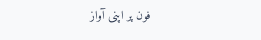فون پر اپنی آواز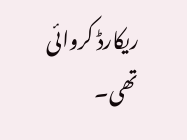ریکارڈ کروائی تھی۔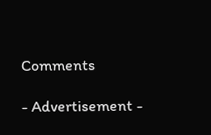Comments

- Advertisement -